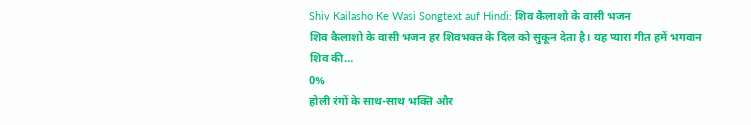Shiv Kailasho Ke Wasi Songtext auf Hindi: शिव कैलाशो के वासी भजन
शिव कैलाशो के वासी भजन हर शिवभक्त के दिल को सुकून देता है। यह प्यारा गीत हमें भगवान शिव की…
0%
होली रंगों के साथ-साथ भक्ति और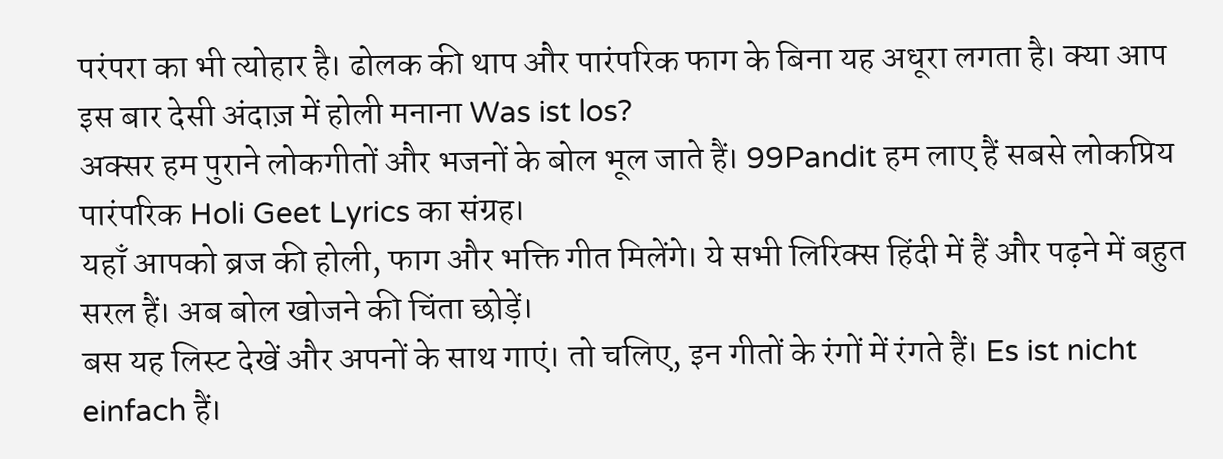परंपरा का भी त्योहार है। ढोलक की थाप और पारंपरिक फाग के बिना यह अधूरा लगता है। क्या आप इस बार देसी अंदाज़ में होली मनाना Was ist los?
अक्सर हम पुराने लोकगीतों और भजनों के बोल भूल जाते हैं। 99Pandit हम लाए हैं सबसे लोकप्रिय पारंपरिक Holi Geet Lyrics का संग्रह।
यहाँ आपको ब्रज की होली, फाग और भक्ति गीत मिलेंगे। ये सभी लिरिक्स हिंदी में हैं और पढ़ने में बहुत सरल हैं। अब बोल खोजने की चिंता छोड़ें।
बस यह लिस्ट देखें और अपनों के साथ गाएं। तो चलिए, इन गीतों के रंगों में रंगते हैं। Es ist nicht einfach हैं।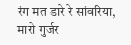रंग मत डारे रे सांवरिया,
मारो गुर्जर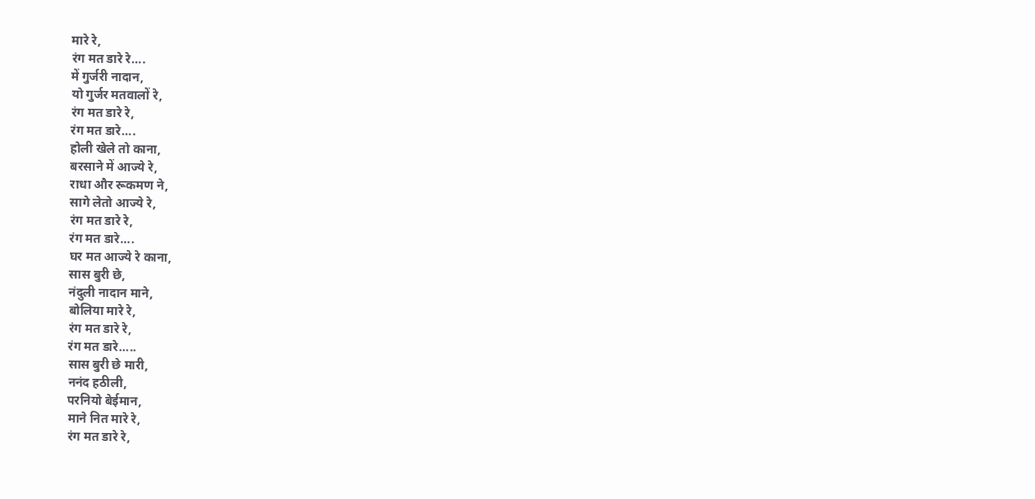मारे रे,
रंग मत डारे रे….
में गुर्जरी नादान,
यो गुर्जर मतवालों रे,
रंग मत डारे रे,
रंग मत डारे….
होली खेले तो काना,
बरसाने में आज्ये रे,
राधा और रूकमण ने,
सागे लेतो आज्ये रे,
रंग मत डारे रे,
रंग मत डारे….
घर मत आज्ये रे काना,
सास बुरी छे,
नंदुली नादान माने,
बोलिया मारे रे,
रंग मत डारे रे,
रंग मत डारे…..
सास बुरी छे मारी,
ननंद हठीली,
परनियो बेईमान,
माने नित मारे रे,
रंग मत डारे रे,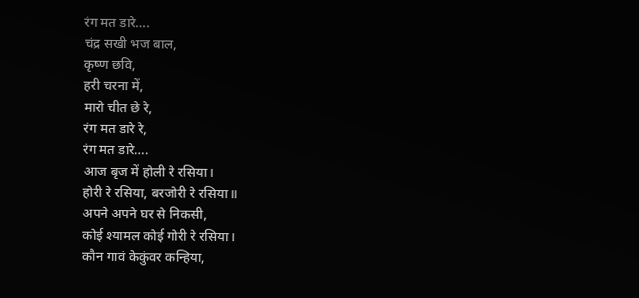रंग मत डारे….
चंद्र सखी भज बाल,
कृष्ण छवि,
हरी चरना में,
मारो चीत छे रे,
रंग मत डारे रे,
रंग मत डारे….
आज बृज में होली रे रसिया।
होरी रे रसिया, बरजोरी रे रसिया॥
अपने अपने घर से निकसी,
कोई श्यामल कोई गोरी रे रसिया।
कौन गावं केकुंवर कन्हिया,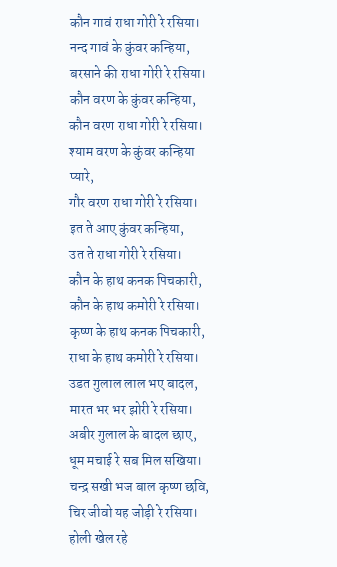कौन गावं राधा गोरी रे रसिया।
नन्द गावं के कुंवर कन्हिया,
बरसाने की राधा गोरी रे रसिया।
कौन वरण के कुंवर कन्हिया,
कौन वरण राधा गोरी रे रसिया।
श्याम वरण के कुंवर कन्हिया प्यारे,
गौर वरण राधा गोरी रे रसिया।
इत ते आए कुंवर कन्हिया,
उत ते राधा गोरी रे रसिया।
कौन के हाथ कनक पिचकारी,
कौन के हाथ कमोरी रे रसिया।
कृष्ण के हाथ कनक पिचकारी,
राधा के हाथ कमोरी रे रसिया।
उडत गुलाल लाल भए बादल,
मारत भर भर झोरी रे रसिया।
अबीर गुलाल के बादल छाए,
धूम मचाई रे सब मिल सखिया।
चन्द्र सखी भज बाल कृष्ण छवि,
चिर जीवो यह जोड़ी रे रसिया।
होली खेल रहे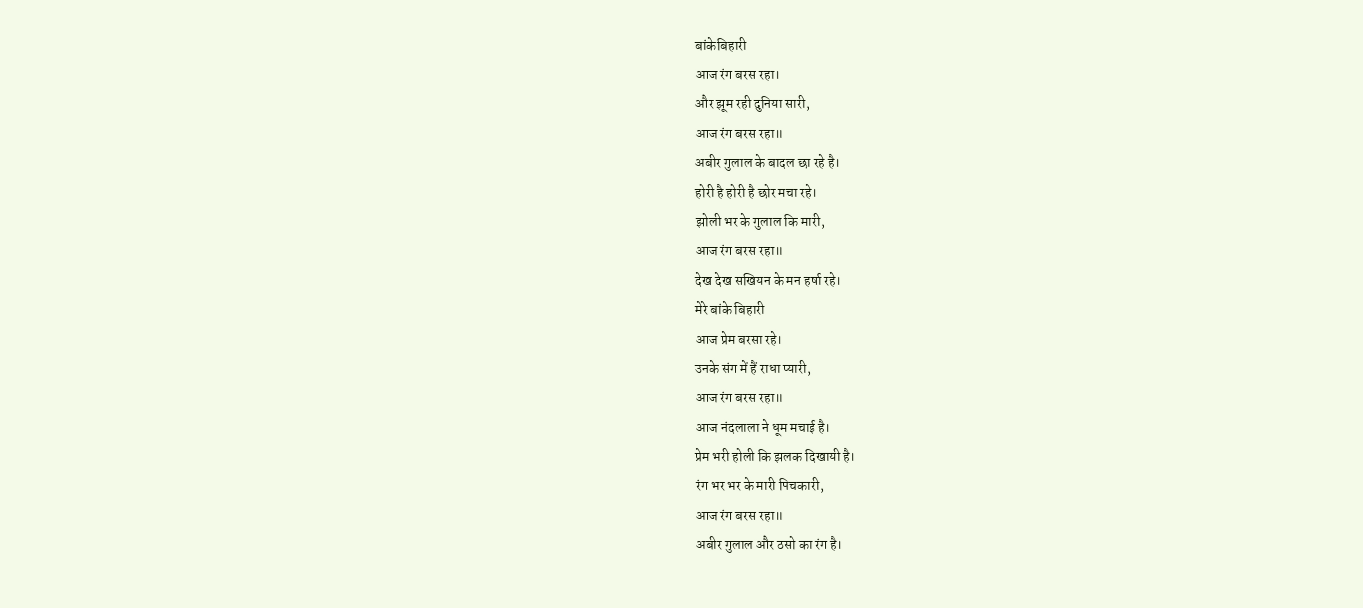बांकेबिहारी
आज रंग बरस रहा।
और झूम रही दुनिया सारी,
आज रंग बरस रहा॥
अबीर गुलाल के बादल छा रहे है।
होरी है होरी है छोर मचा रहे।
झोली भर के गुलाल कि मारी,
आज रंग बरस रहा॥
देख देख सखियन के मन हर्षा रहे।
मेरे बांके बिहारी
आज प्रेम बरसा रहे।
उनके संग में हैं राधा प्यारी,
आज रंग बरस रहा॥
आज नंदलाला ने धूम मचाई है।
प्रेम भरी होली कि झलक दिखायी है।
रंग भर भर के मारी पिचकारी,
आज रंग बरस रहा॥
अबीर गुलाल और ठसो का रंग है।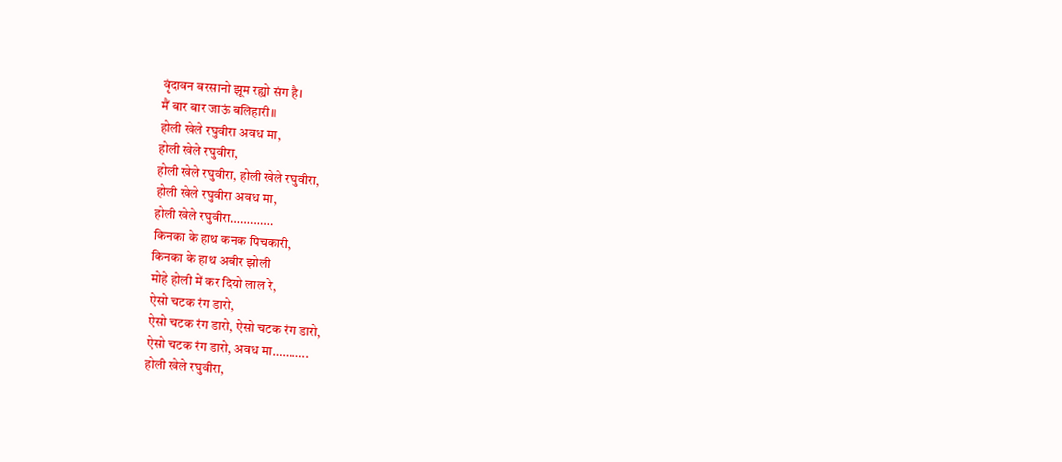वृंदावन बरसानो झूम रह्यो संग है।
मैं बार बार जाऊं बलिहारी॥
होली खेले रघुवीरा अवध मा,
होली खेले रघुवीरा,
होली खेले रघुवीरा, होली खेले रघुवीरा,
होली खेले रघुवीरा अवध मा,
होली खेले रघुवीरा………….
किनका के हाथ कनक पिचकारी,
किनका के हाथ अबीर झोली
मोहे होली में कर दियो लाल रे,
ऐसो चटक रंग डारो,
ऐसो चटक रंग डारो, ऐसो चटक रंग डारो,
ऐसो चटक रंग डारो, अवध मा………..
होली खेले रघुवीरा,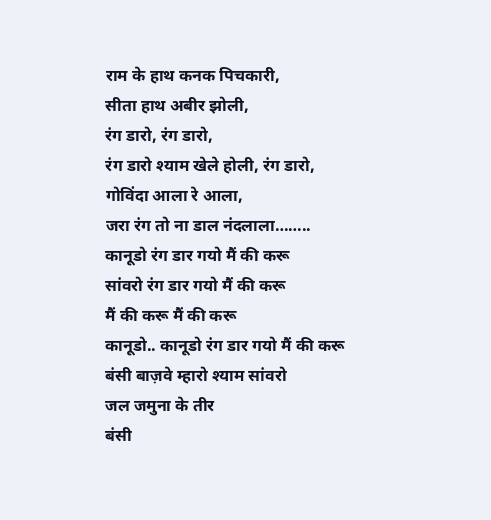राम के हाथ कनक पिचकारी,
सीता हाथ अबीर झोली,
रंग डारो, रंग डारो,
रंग डारो श्याम खेले होली, रंग डारो,
गोविंदा आला रे आला,
जरा रंग तो ना डाल नंदलाला……..
कानूडो रंग डार गयो मैं की करू
सांवरो रंग डार गयो मैं की करू
मैं की करू मैं की करू
कानूडो.. कानूडो रंग डार गयो मैं की करू
बंसी बाज़वे म्हारो श्याम सांवरो
जल जमुना के तीर
बंसी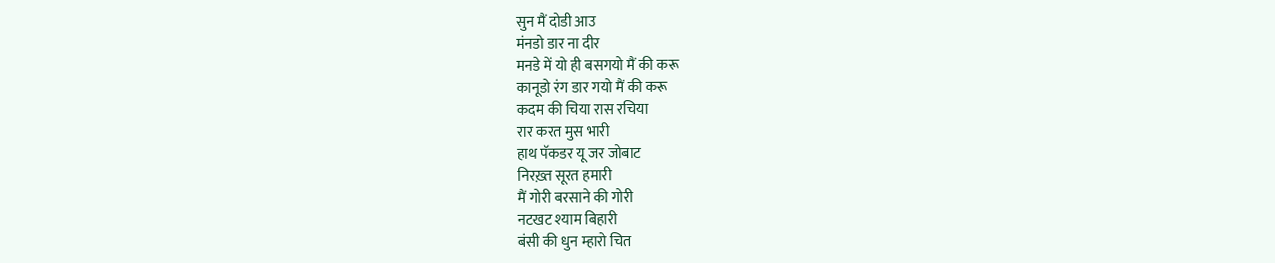सुन मैं दोडी आउ
मंनडो डार ना दीर
मनडे में यो ही बसगयो मैं की करू
कानूडो रंग डार गयो मैं की करू
कदम की चिया रास रचिया
रार करत मुस भारी
हाथ पॅकडर यू जर जोबाट
निरख़्त सूरत हमारी
मैं गोरी बरसाने की गोरी
नटखट श्याम बिहारी
बंसी की धुन म्हारो चित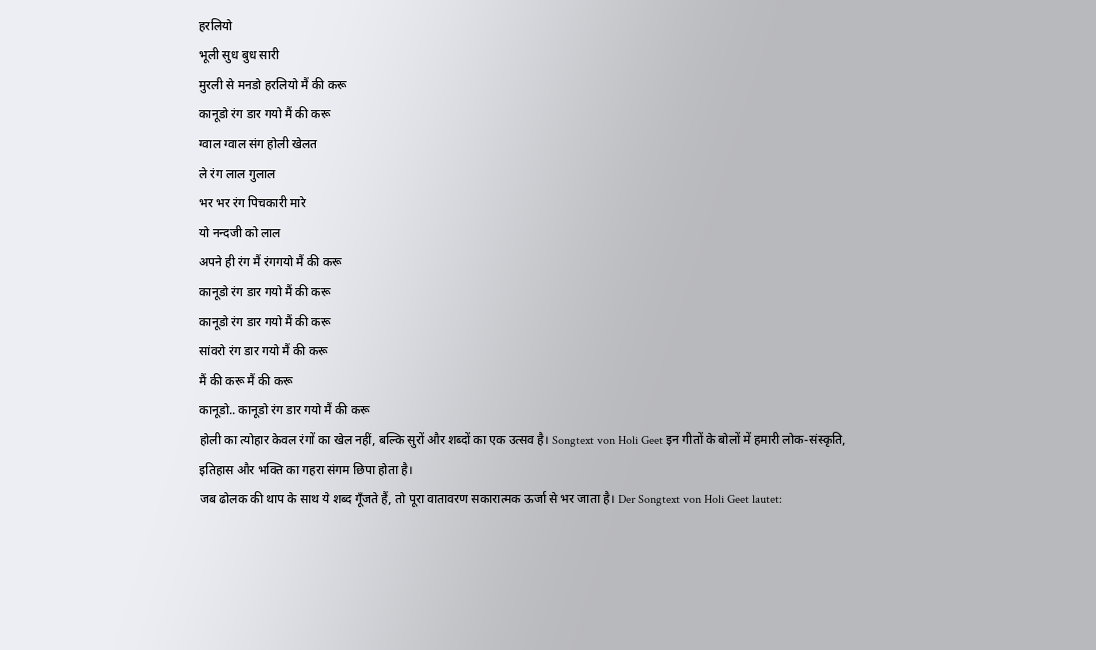हरलियो
भूली सुध बुध सारी
मुरली से मनडो हरलियो मैं की करू
कानूडो रंग डार गयो मैं की करू
ग्वाल ग्वाल संग होली खेलत
ले रंग लाल गुलाल
भर भर रंग पिचकारी मारे
यो नन्दजी को लाल
अपने ही रंग मैं रंगगयो मैं की करू
कानूडो रंग डार गयो मैं की करू
कानूडो रंग डार गयो मैं की करू
सांवरो रंग डार गयो मैं की करू
मैं की करू मैं की करू
कानूडो.. कानूडो रंग डार गयो मैं की करू
होली का त्योहार केवल रंगों का खेल नहीं, बल्कि सुरों और शब्दों का एक उत्सव है। Songtext von Holi Geet इन गीतों के बोलों में हमारी लोक-संस्कृति, इतिहास और भक्ति का गहरा संगम छिपा होता है।
जब ढोलक की थाप के साथ ये शब्द गूँजते हैं, तो पूरा वातावरण सकारात्मक ऊर्जा से भर जाता है। Der Songtext von Holi Geet lautet: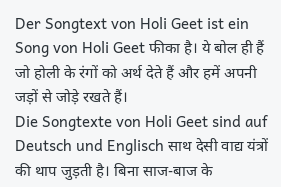Der Songtext von Holi Geet ist ein Song von Holi Geet फीका है। ये बोल ही हैं जो होली के रंगों को अर्थ देते हैं और हमें अपनी जड़ों से जोड़े रखते हैं।
Die Songtexte von Holi Geet sind auf Deutsch und Englisch साथ देसी वाद्य यंत्रों की थाप जुड़ती है। बिना साज-बाज के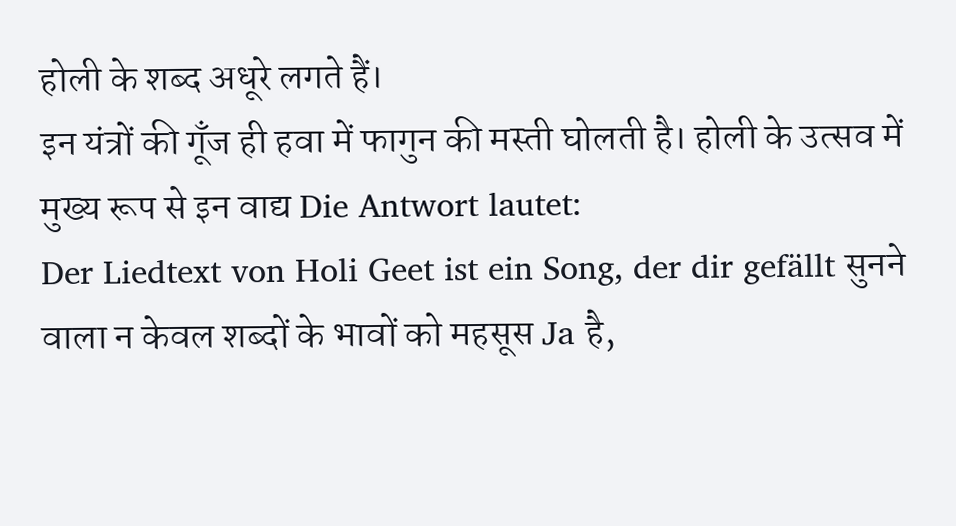होली के शब्द अधूरे लगते हैं।
इन यंत्रों की गूँज ही हवा में फागुन की मस्ती घोलती है। होली के उत्सव में मुख्य रूप से इन वाद्य Die Antwort lautet:
Der Liedtext von Holi Geet ist ein Song, der dir gefällt सुनने वाला न केवल शब्दों के भावों को महसूस Ja है,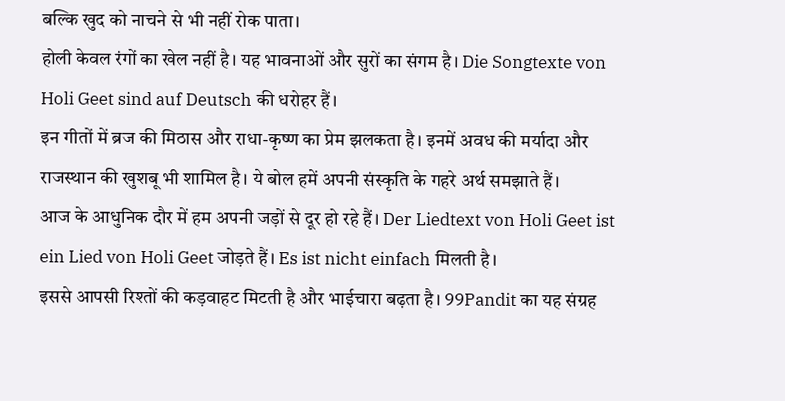बल्कि खुद को नाचने से भी नहीं रोक पाता।
होली केवल रंगों का खेल नहीं है। यह भावनाओं और सुरों का संगम है। Die Songtexte von Holi Geet sind auf Deutsch की धरोहर हैं।
इन गीतों में ब्रज की मिठास और राधा-कृष्ण का प्रेम झलकता है। इनमें अवध की मर्यादा और राजस्थान की खुशबू भी शामिल है। ये बोल हमें अपनी संस्कृति के गहरे अर्थ समझाते हैं।
आज के आधुनिक दौर में हम अपनी जड़ों से दूर हो रहे हैं। Der Liedtext von Holi Geet ist ein Lied von Holi Geet जोड़ते हैं। Es ist nicht einfach मिलती है।
इससे आपसी रिश्तों की कड़वाहट मिटती है और भाईचारा बढ़ता है। 99Pandit का यह संग्रह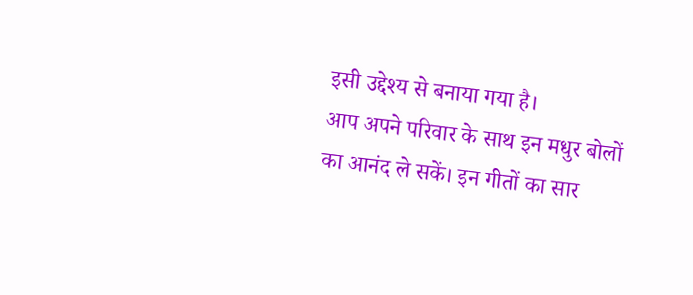इसी उद्देश्य से बनाया गया है।
आप अपने परिवार के साथ इन मधुर बोलों का आनंद ले सकें। इन गीतों का सार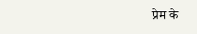प्रेम के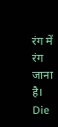रंग में रंग जाना है। Die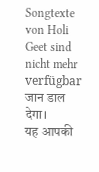Songtexte von Holi Geet sind nicht mehr verfügbar जान डाल देगा।
यह आपकी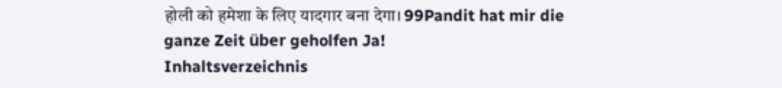होली को हमेशा के लिए यादगार बना देगा। 99Pandit hat mir die ganze Zeit über geholfen Ja!
Inhaltsverzeichnis